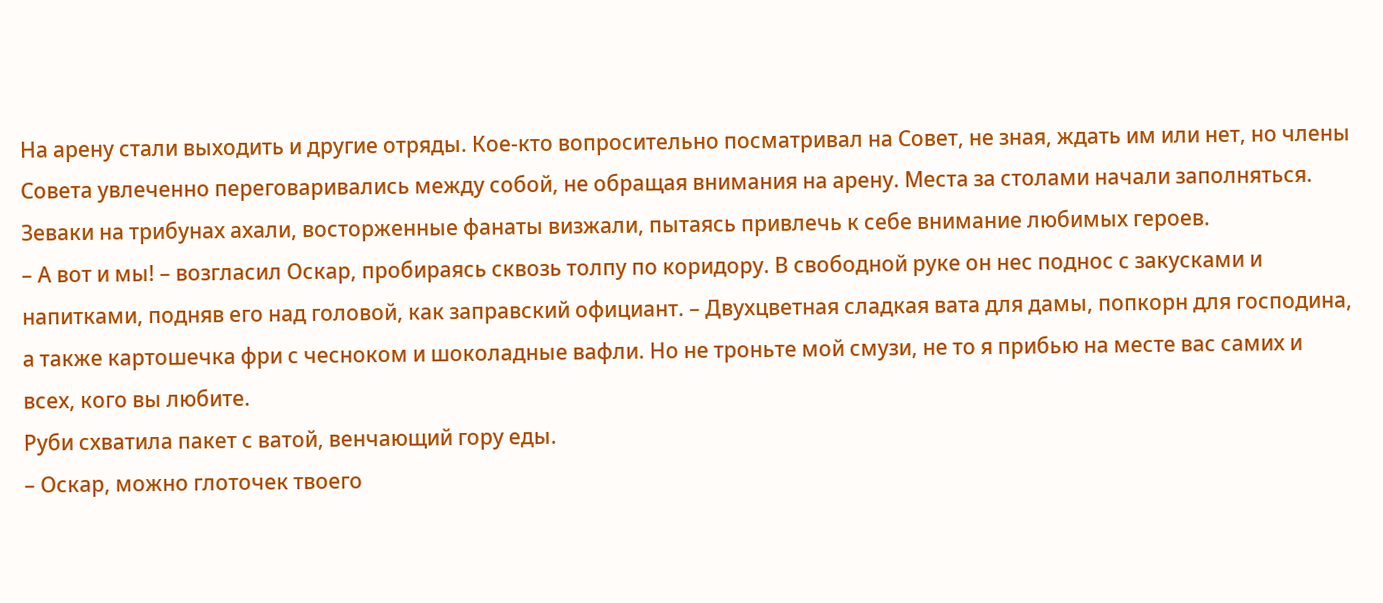На арену стали выходить и другие отряды. Кое-кто вопросительно посматривал на Совет, не зная, ждать им или нет, но члены Совета увлеченно переговаривались между собой, не обращая внимания на арену. Места за столами начали заполняться. Зеваки на трибунах ахали, восторженные фанаты визжали, пытаясь привлечь к себе внимание любимых героев.
– А вот и мы! – возгласил Оскар, пробираясь сквозь толпу по коридору. В свободной руке он нес поднос с закусками и напитками, подняв его над головой, как заправский официант. – Двухцветная сладкая вата для дамы, попкорн для господина, а также картошечка фри с чесноком и шоколадные вафли. Но не троньте мой смузи, не то я прибью на месте вас самих и всех, кого вы любите.
Руби схватила пакет с ватой, венчающий гору еды.
– Оскар, можно глоточек твоего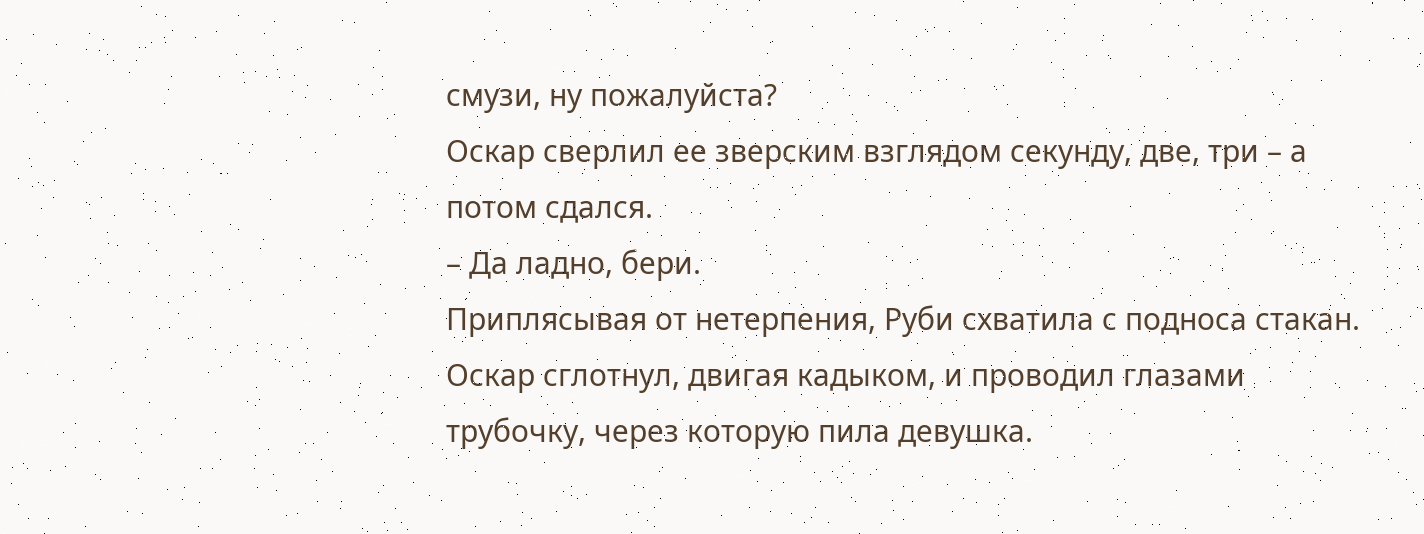смузи, ну пожалуйста?
Оскар сверлил ее зверским взглядом секунду, две, три – а потом сдался.
– Да ладно, бери.
Приплясывая от нетерпения, Руби схватила с подноса стакан. Оскар сглотнул, двигая кадыком, и проводил глазами трубочку, через которую пила девушка.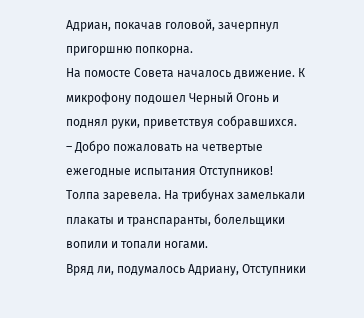Адриан, покачав головой, зачерпнул пригоршню попкорна.
На помосте Совета началось движение. К микрофону подошел Черный Огонь и поднял руки, приветствуя собравшихся.
– Добро пожаловать на четвертые ежегодные испытания Отступников!
Толпа заревела. На трибунах замелькали плакаты и транспаранты, болельщики вопили и топали ногами.
Вряд ли, подумалось Адриану, Отступники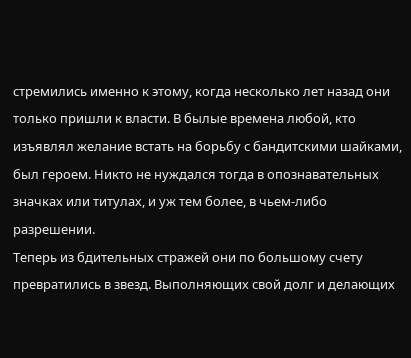стремились именно к этому, когда несколько лет назад они только пришли к власти. В былые времена любой, кто изъявлял желание встать на борьбу с бандитскими шайками, был героем. Никто не нуждался тогда в опознавательных значках или титулах, и уж тем более, в чьем-либо разрешении.
Теперь из бдительных стражей они по большому счету превратились в звезд. Выполняющих свой долг и делающих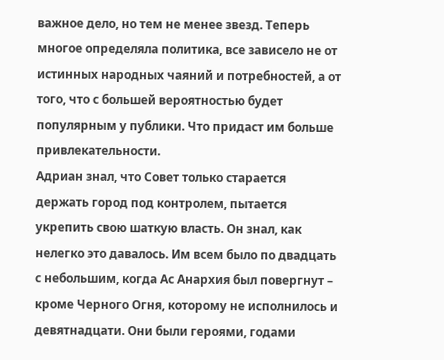важное дело, но тем не менее звезд. Теперь многое определяла политика, все зависело не от истинных народных чаяний и потребностей, а от того, что с большей вероятностью будет популярным у публики. Что придаст им больше привлекательности.
Адриан знал, что Совет только старается держать город под контролем, пытается укрепить свою шаткую власть. Он знал, как нелегко это давалось. Им всем было по двадцать с небольшим, когда Ас Анархия был повергнут – кроме Черного Огня, которому не исполнилось и девятнадцати. Они были героями, годами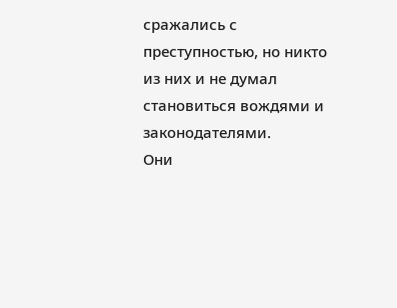сражались с преступностью, но никто из них и не думал становиться вождями и законодателями.
Они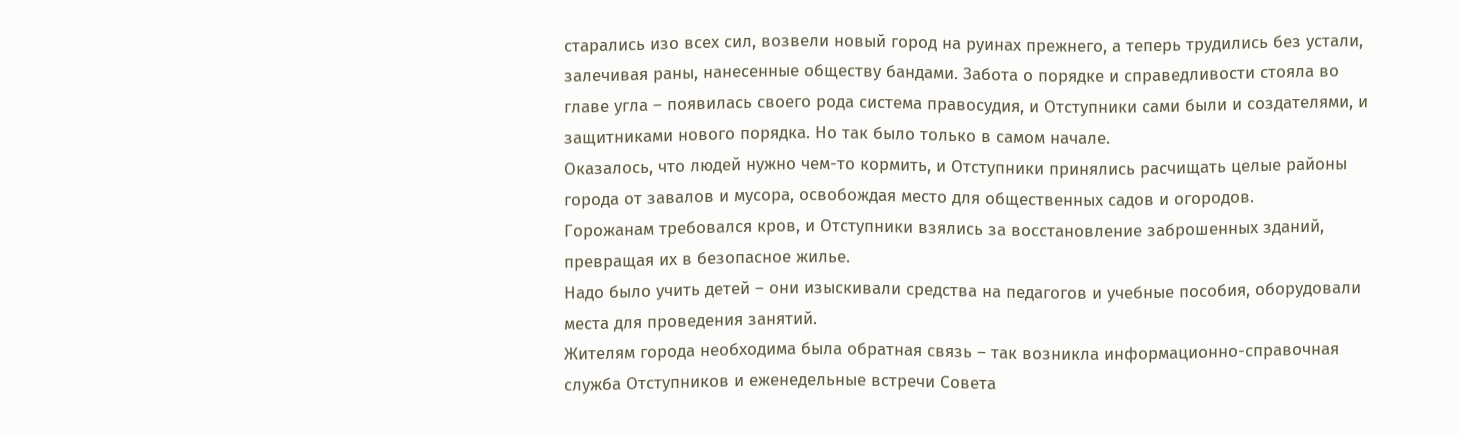старались изо всех сил, возвели новый город на руинах прежнего, а теперь трудились без устали, залечивая раны, нанесенные обществу бандами. Забота о порядке и справедливости стояла во главе угла – появилась своего рода система правосудия, и Отступники сами были и создателями, и защитниками нового порядка. Но так было только в самом начале.
Оказалось, что людей нужно чем-то кормить, и Отступники принялись расчищать целые районы города от завалов и мусора, освобождая место для общественных садов и огородов.
Горожанам требовался кров, и Отступники взялись за восстановление заброшенных зданий, превращая их в безопасное жилье.
Надо было учить детей – они изыскивали средства на педагогов и учебные пособия, оборудовали места для проведения занятий.
Жителям города необходима была обратная связь – так возникла информационно-справочная служба Отступников и еженедельные встречи Совета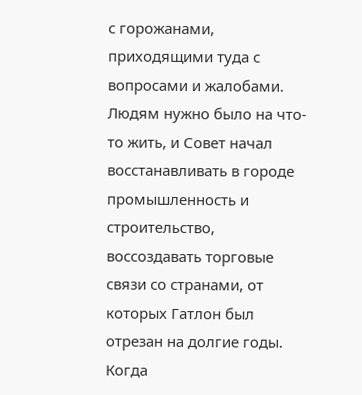с горожанами, приходящими туда с вопросами и жалобами.
Людям нужно было на что-то жить, и Совет начал восстанавливать в городе промышленность и строительство, воссоздавать торговые связи со странами, от которых Гатлон был отрезан на долгие годы.
Когда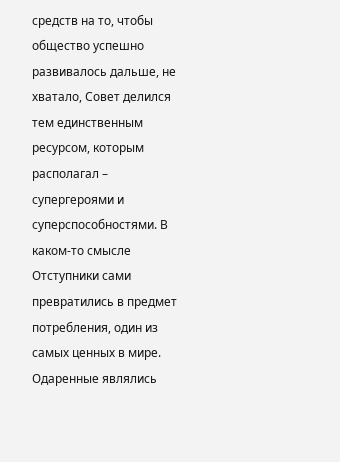средств на то, чтобы общество успешно развивалось дальше, не хватало, Совет делился тем единственным ресурсом, которым располагал – супергероями и суперспособностями. В каком-то смысле Отступники сами превратились в предмет потребления, один из самых ценных в мире. Одаренные являлись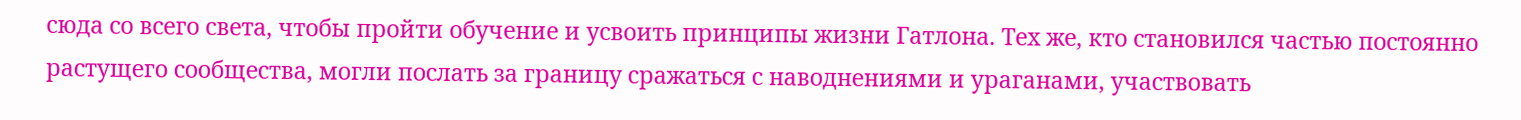сюда со всего света, чтобы пройти обучение и усвоить принципы жизни Гатлона. Тех же, кто становился частью постоянно растущего сообщества, могли послать за границу сражаться с наводнениями и ураганами, участвовать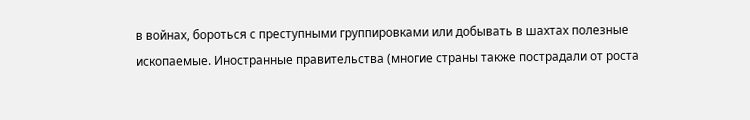в войнах, бороться с преступными группировками или добывать в шахтах полезные ископаемые. Иностранные правительства (многие страны также пострадали от роста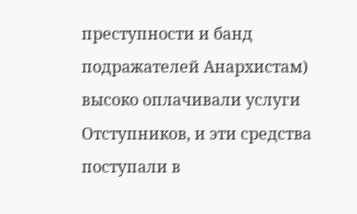преступности и банд подражателей Анархистам) высоко оплачивали услуги Отступников, и эти средства поступали в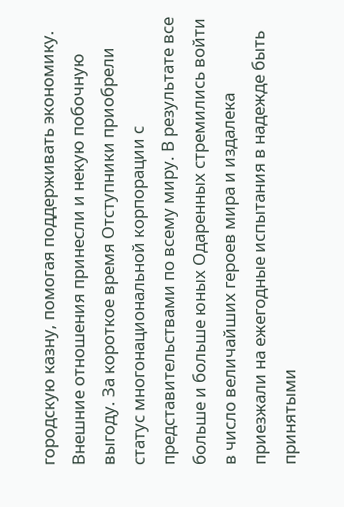городскую казну, помогая поддерживать экономику.
Внешние отношения принесли и некую побочную выгоду. За короткое время Отступники приобрели статус многонациональной корпорации с представительствами по всему миру. В результате все больше и больше юных Одаренных стремились войти в число величайших героев мира и издалека приезжали на ежегодные испытания в надежде быть принятыми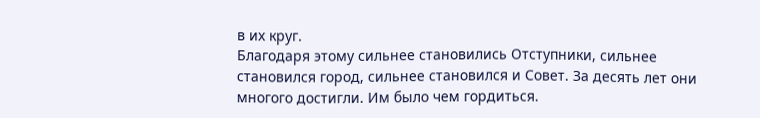в их круг.
Благодаря этому сильнее становились Отступники, сильнее становился город, сильнее становился и Совет. За десять лет они многого достигли. Им было чем гордиться.